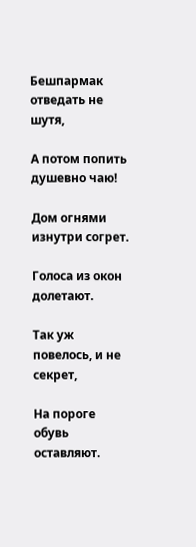Бешпармак отведать не шутя,

А потом попить душевно чаю!

Дом огнями изнутри согрет.

Голоса из окон долетают.

Так уж повелось, и не секрет,

На пороге обувь оставляют.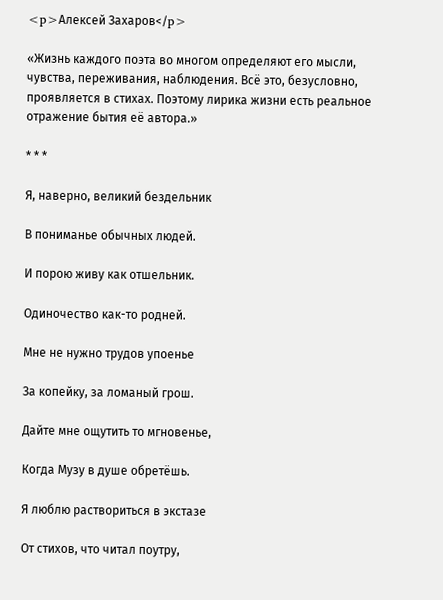<p>Алексей Захаров</p>

«Жизнь каждого поэта во многом определяют его мысли, чувства, переживания, наблюдения. Всё это, безусловно, проявляется в стихах. Поэтому лирика жизни есть реальное отражение бытия её автора.»

* * *

Я, наверно, великий бездельник

В пониманье обычных людей.

И порою живу как отшельник.

Одиночество как-то родней.

Мне не нужно трудов упоенье

За копейку, за ломаный грош.

Дайте мне ощутить то мгновенье,

Когда Музу в душе обретёшь.

Я люблю раствориться в экстазе

От стихов, что читал поутру,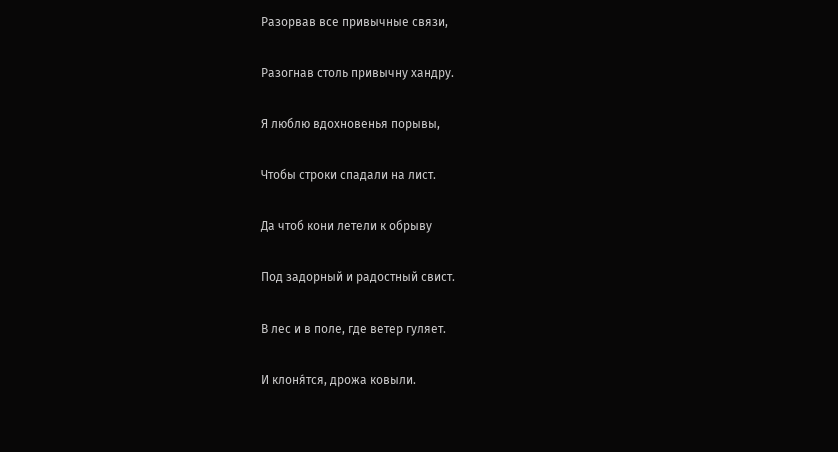Разорвав все привычные связи,

Разогнав столь привычну хандру.

Я люблю вдохновенья порывы,

Чтобы строки спадали на лист.

Да чтоб кони летели к обрыву

Под задорный и радостный свист.

В лес и в поле, где ветер гуляет.

И клоня́тся, дрожа ковыли.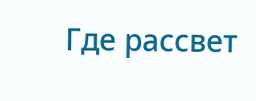Где рассвет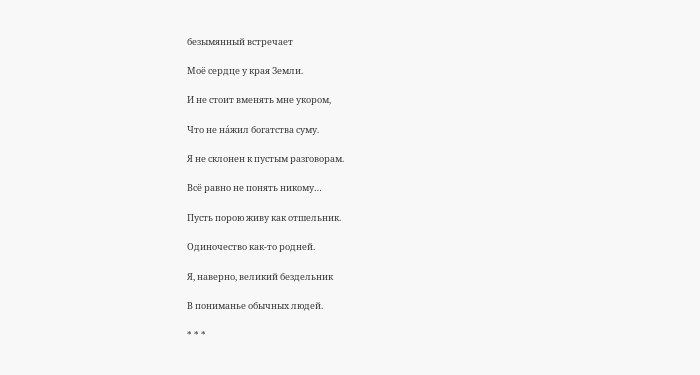безымянный встречает

Моё сердце у края Земли.

И не стоит вменять мне укором,

Что не нáжил богатства суму.

Я не склонен к пустым разговорам.

Всё равно не понять никому…

Пусть порою живу как отшельник.

Одиночество как-то родней.

Я, наверно, великий бездельник

В пониманье обычных людей.

* * *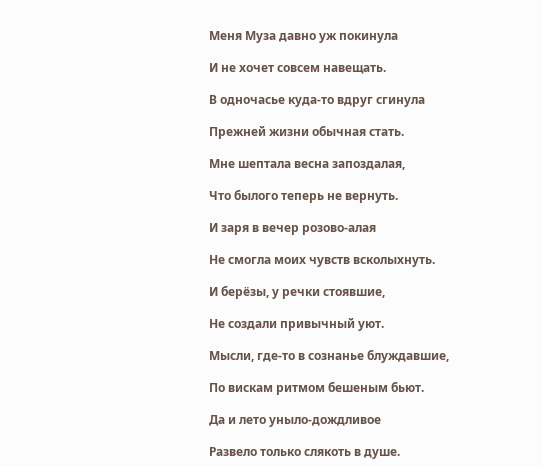Меня Муза давно уж покинула

И не хочет совсем навещать.

В одночасье куда-то вдруг сгинула

Прежней жизни обычная стать.

Мне шептала весна запоздалая,

Что былого теперь не вернуть.

И заря в вечер розово-алая

Не смогла моих чувств всколыхнуть.

И берёзы, у речки стоявшие,

Не создали привычный уют.

Мысли, где-то в сознанье блуждавшие,

По вискам ритмом бешеным бьют.

Да и лето уныло-дождливое

Развело только слякоть в душе.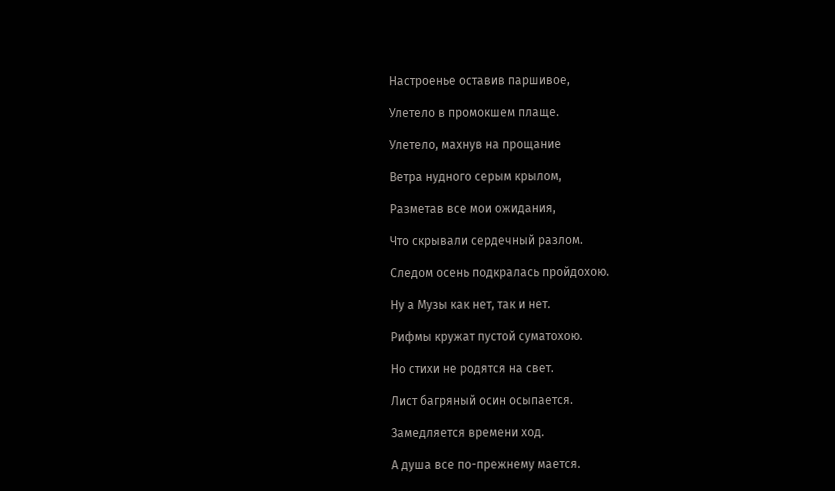Настроенье оставив паршивое,

Улетело в промокшем плаще.

Улетело, махнув на прощание

Ветра нудного серым крылом,

Разметав все мои ожидания,

Что скрывали сердечный разлом.

Следом осень подкралась пройдохою.

Ну а Музы как нет, так и нет.

Рифмы кружат пустой суматохою.

Но стихи не родятся на свет.

Лист багряный осин осыпается.

Замедляется времени ход.

А душа все по-прежнему мается.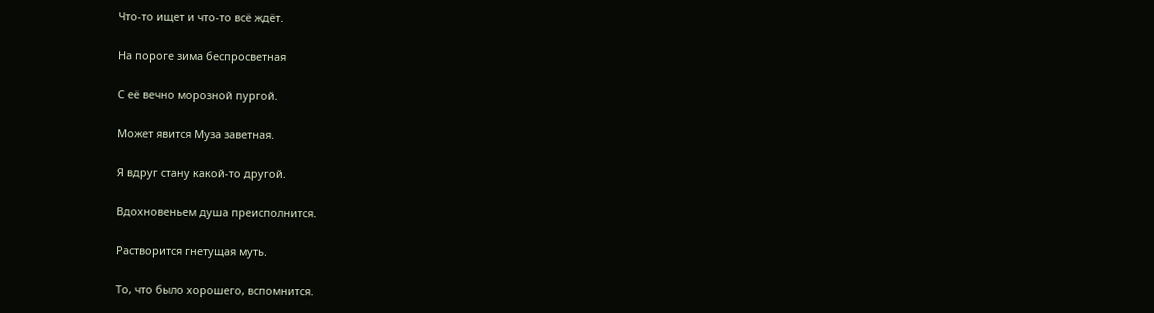Что-то ищет и что-то всё ждёт.

На пороге зима беспросветная

С её вечно морозной пургой.

Может явится Муза заветная.

Я вдруг стану какой-то другой.

Вдохновеньем душа преисполнится.

Растворится гнетущая муть.

То, что было хорошего, вспомнится.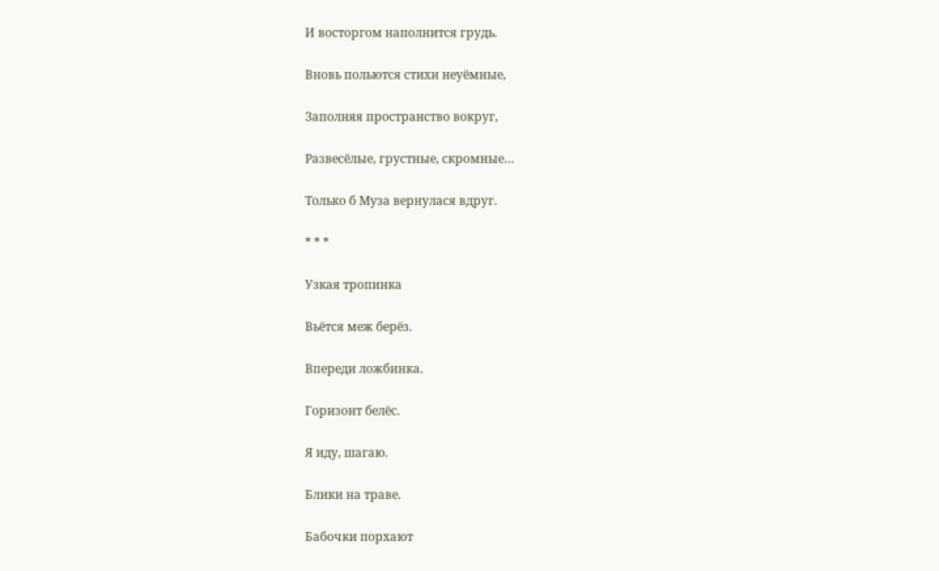И восторгом наполнится грудь.

Вновь польются стихи неуёмные,

Заполняя пространство вокруг,

Развесёлые, грустные, скромные…

Только б Муза вернулася вдруг.

* * *

Узкая тропинка

Вьётся меж берёз.

Впереди ложбинка.

Горизонт белёс.

Я иду, шагаю.

Блики на траве.

Бабочки порхают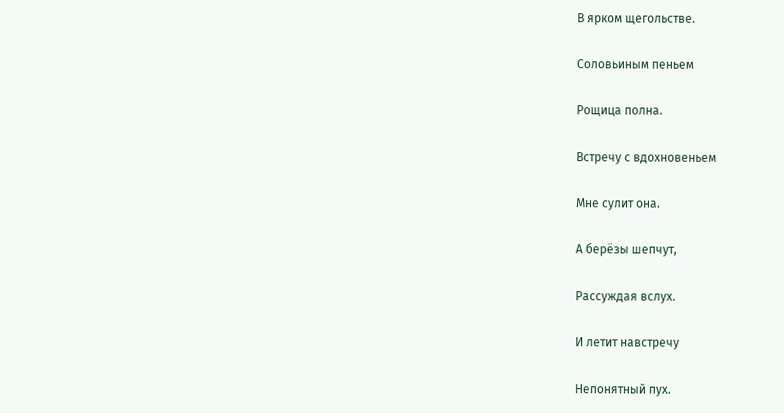В ярком щегольстве.

Соловьиным пеньем

Рощица полна.

Встречу с вдохновеньем

Мне сулит она.

А берёзы шепчут,

Рассуждая вслух.

И летит навстречу

Непонятный пух.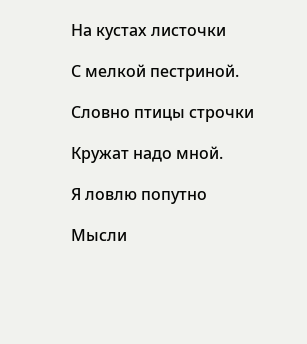На кустах листочки

С мелкой пестриной.

Словно птицы строчки

Кружат надо мной.

Я ловлю попутно

Мысли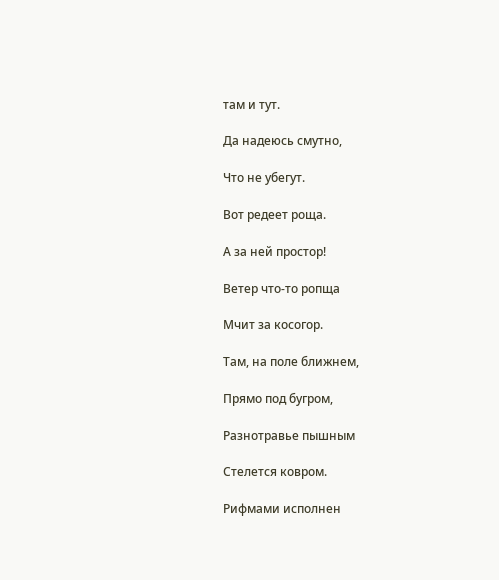там и тут.

Да надеюсь смутно,

Что не убегут.

Вот редеет роща.

А за ней простор!

Ветер что-то ропща

Мчит за косогор.

Там, на поле ближнем,

Прямо под бугром,

Разнотравье пышным

Стелется ковром.

Рифмами исполнен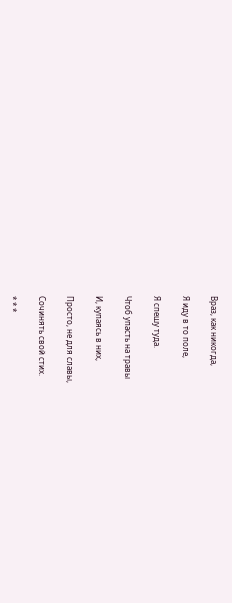Враз, как никогда,

Я иду в то поле,

Я спешу туда.

Чтоб упасть на травы

И, купаясь в них,

Просто, не для славы,

Сочинять свой стих.

* * *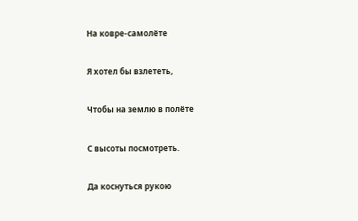На ковре-самолёте

Я хотел бы взлететь,

Чтобы на землю в полёте

С высоты посмотреть.

Да коснуться рукою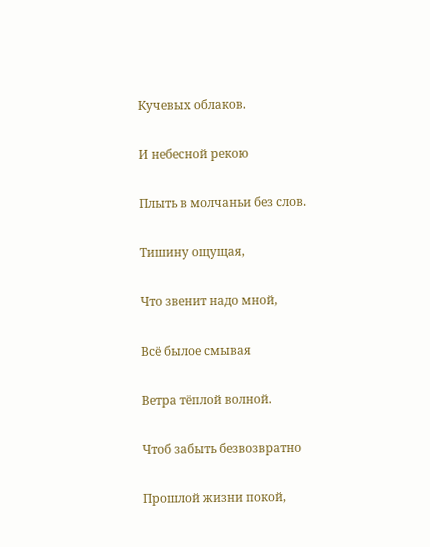Кучевых облаков.

И небесной рекою

Плыть в молчаньи без слов.

Тишину ощущая,

Что звенит надо мной,

Всё былое смывая

Ветра тёплой волной.

Чтоб забыть безвозвратно

Прошлой жизни покой,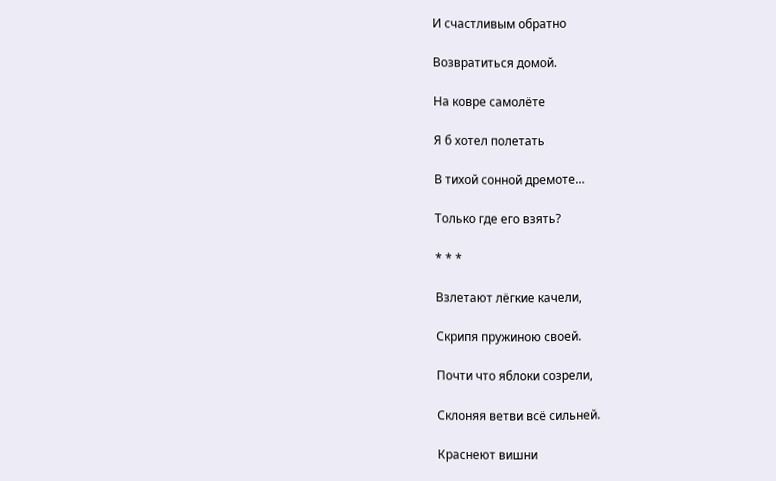И счастливым обратно

Возвратиться домой.

На ковре самолёте

Я б хотел полетать

В тихой сонной дремоте…

Только где его взять?

* * *

Взлетают лёгкие качели,

Скрипя пружиною своей.

Почти что яблоки созрели,

Склоняя ветви всё сильней.

Краснеют вишни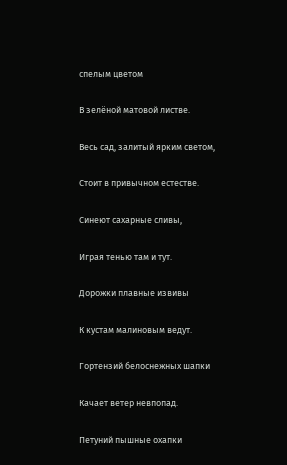спелым цветом

В зелёной матовой листве.

Весь сад, залитый ярким светом,

Стоит в привычном естестве.

Синеют сахарные сливы,

Играя тенью там и тут.

Дорожки плавные извивы

К кустам малиновым ведут.

Гортензий белоснежных шапки

Качает ветер невпопад.

Петуний пышные охапки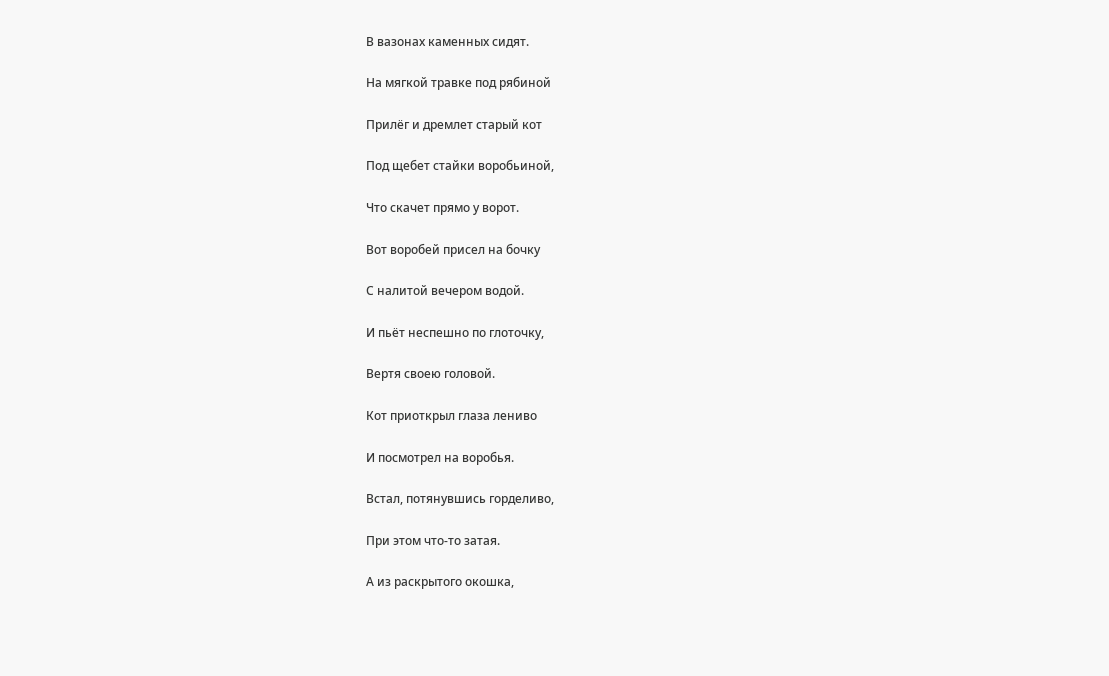В вазонах каменных сидят.

На мягкой травке под рябиной

Прилёг и дремлет старый кот

Под щебет стайки воробьиной,

Что скачет прямо у ворот.

Вот воробей присел на бочку

С налитой вечером водой.

И пьёт неспешно по глоточку,

Вертя своею головой.

Кот приоткрыл глаза лениво

И посмотрел на воробья.

Встал, потянувшись горделиво,

При этом что-то затая.

А из раскрытого окошка,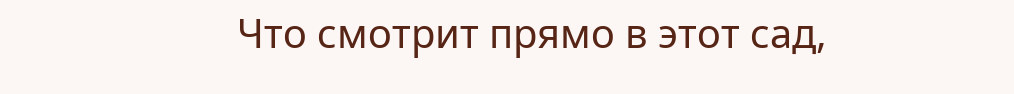Что смотрит прямо в этот сад,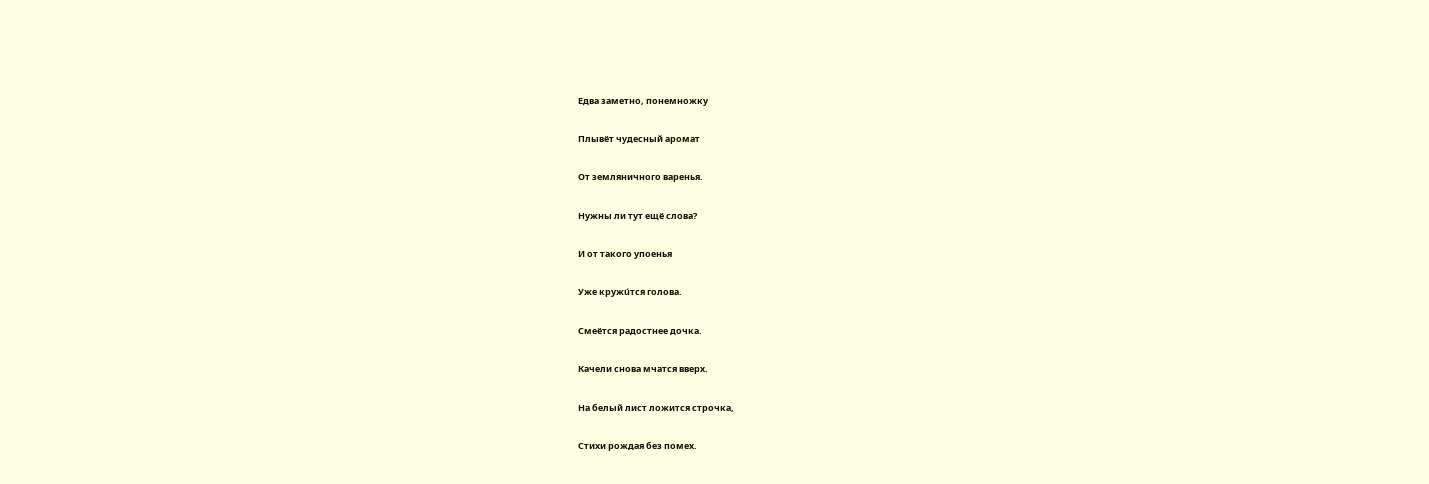Едва заметно, понемножку

Плывёт чудесный аромат

От земляничного варенья.

Нужны ли тут ещё слова?

И от такого упоенья

Уже кружúтся голова.

Смеётся радостнее дочка.

Качели снова мчатся вверх.

На белый лист ложится строчка,

Стихи рождая без помех.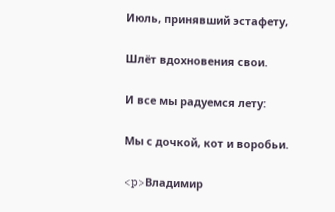Июль, принявший эстафету,

Шлёт вдохновения свои.

И все мы радуемся лету:

Мы с дочкой, кот и воробьи.

<p>Владимир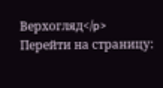Верхогляд</p>
Перейти на страницу: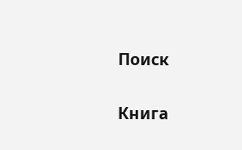Поиск

Книга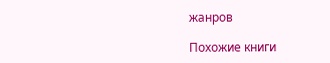жанров

Похожие книги